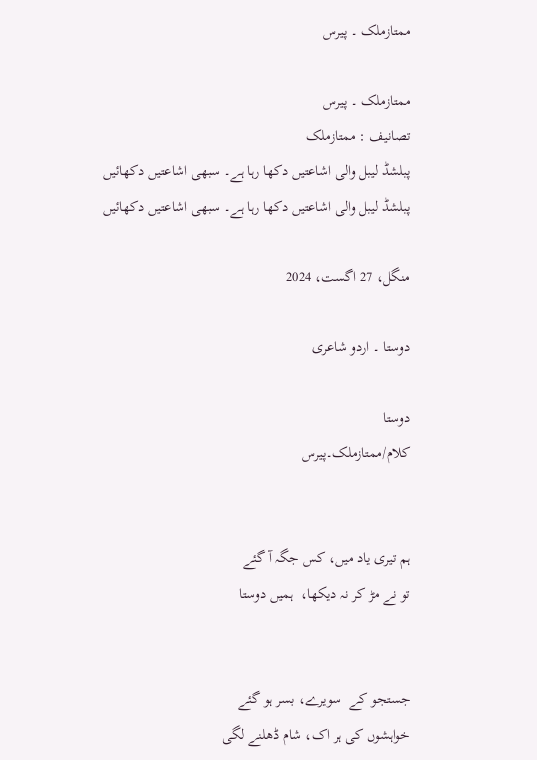ممتازملک ۔ پیرس

ممتازملک ۔ پیرس
تصانیف : ممتازملک
پبلشڈ لیبل والی اشاعتیں دکھا رہا ہے۔ سبھی اشاعتیں دکھائیں
پبلشڈ لیبل والی اشاعتیں دکھا رہا ہے۔ سبھی اشاعتیں دکھائیں

منگل، 27 اگست، 2024

دوستا ۔ اردو شاعری

دوستا
کلام/ممتازملک۔پیرس


ہم تیری یاد میں، کس جگہ آ گئے
تو نے مڑ کر نہ دیکھا،  ہمیں دوستا


جستجو کے  سویرے، بسر ہو گئے
خواہشوں کی ہر اک، شام ڈھلنے لگی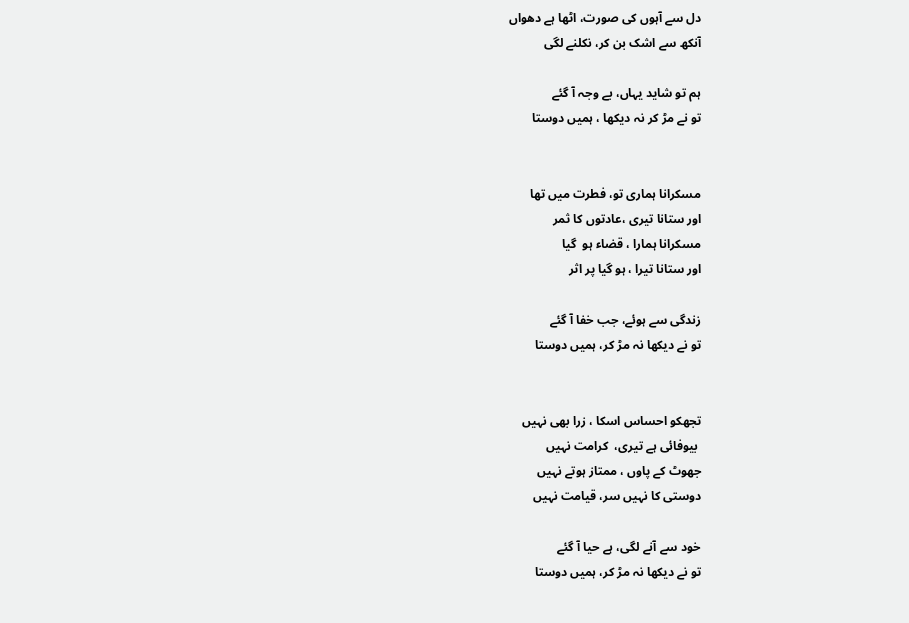دل سے آہوں کی صورت، اٹھا ہے دھواں
آنکھ سے اشک بن کر، نکلنے لگی

ہم تو شاید یہاں، بے وجہ آ گئے
تو نے مڑ کر نہ دیکھا ، ہمیں دوستا


مسکرانا ہماری تو، فطرت میں تھا
اور ستانا تیری ،عادتوں کا ثمر
مسکرانا ہمارا ، قضاء ہو  گیا
اور ستانا تیرا ، ہو گیا پر اثر

زندگی سے ہوئے، جب خفا آ گئے
تو نے دیکھا نہ مڑ کر، ہمیں دوستا


تجھکو احساس اسکا ، زرا بھی نہیں
 بیوفائی ہے تیری،  کرامت نہیں
جھوٹ کے پاوں ، ممتاز ہوتے نہیں
دوستی کا نہیں سر، قیامت نہیں

خود سے آنے لگی، ہے حیا آ گئے
تو نے دیکھا نہ مڑ کر، ہمیں دوستا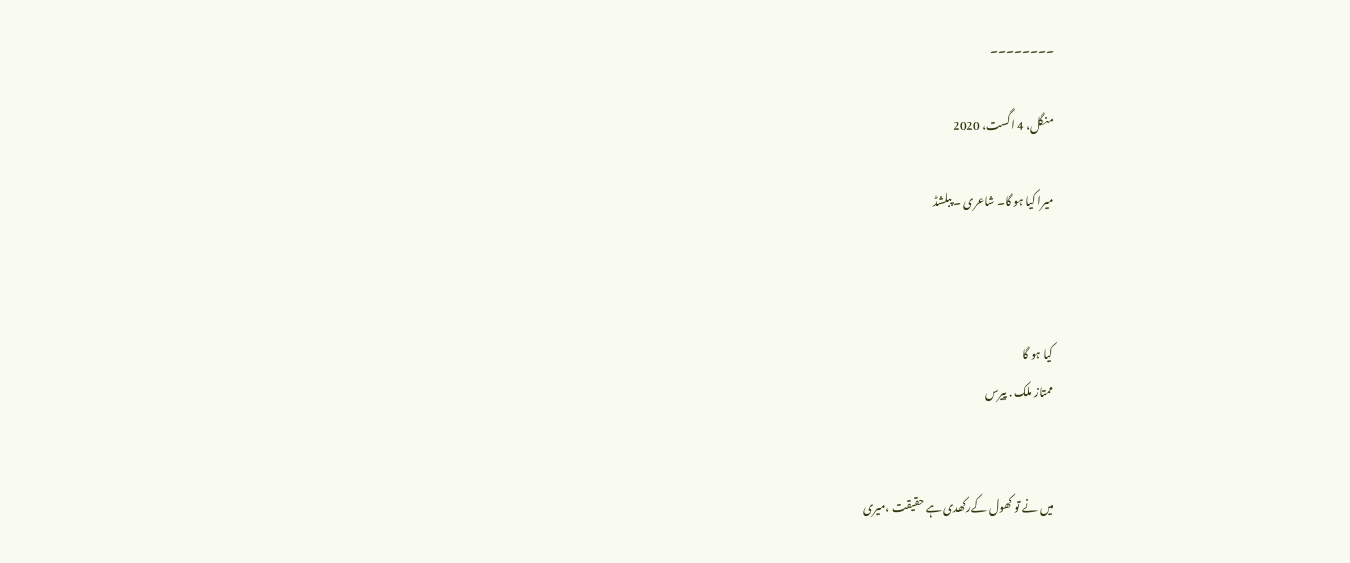۔۔۔۔۔۔۔۔

منگل، 4 اگست، 2020

میرا کیا ہو گا۔ شاعری ۔ پبلشڈ



کیا ہو گا
ممتاز ملک . پیرس


میں نے تو کھول کےرکھدی ہے حقیقت ،میری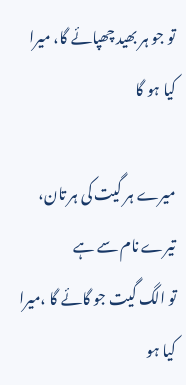تو جو ہر بھید چھپائے گا، میرا کیا ہو گا

میرے ہر گیت کی ہر تان، تیرے نام سے ہے
تو الگ گیت جو گائے گا ،میرا کیا ہو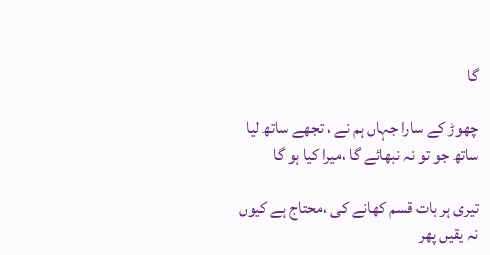گا

چھوڑ کے سارا جہاں ہم نے ، تجھے ساتھ لیا
ساتھ جو تو نہ نبھائے گا ،میرا کیا ہو گا

تیری ہر بات قسم کھانے کی ،محتاج ہے کیوں
نہ یقیں پھر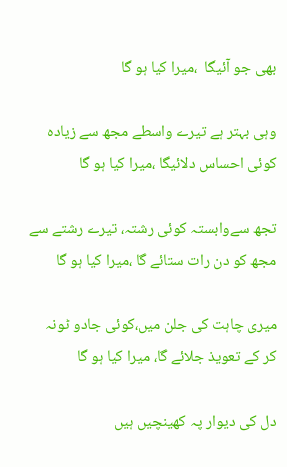بھی جو آئیگا  ،میرا کیا ہو گا

وہی بہتر ہے تیرے واسطے مجھ سے زیادہ
کوئی احساس دلائیگا ،میرا کیا ہو گا

تجھ سےوابستہ کوئی رشتہ، تیرے رشتے سے
مجھ کو دن رات ستائے گا ،میرا کیا ہو گا

میری چاہت کی جلن میں،کوئی جادو ٹونہ
کر کے تعویذ جلائے گا، میرا کیا ہو گا

دل کی دیوار پہ کھینچیں ہیں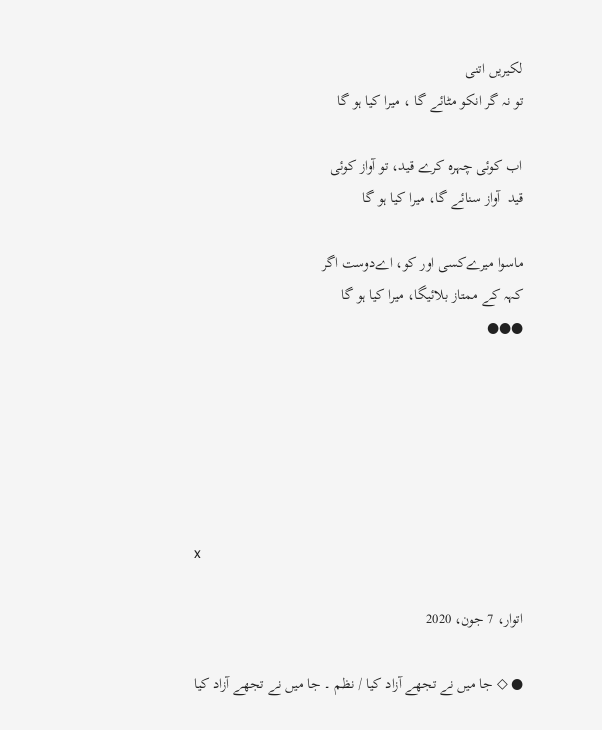لکیریں اتنی
تو نہ گر انکو مٹائے گا ، میرا کیا ہو گا

اب کوئی چہرہ کرے قید، تو آواز کوئی
قید  آواز سنائے گا، میرا کیا ہو گا

ماسوا میرےکسی اور کو، اےدوست اگر
کہہ کے ممتاز بلائیگا، میرا کیا ہو گا
●●●






x

اتوار، 7 جون، 2020

● ◇ جا میں نے تجھے آزاد کیا / نظم ۔ جا میں نے تجھے آزاد کیا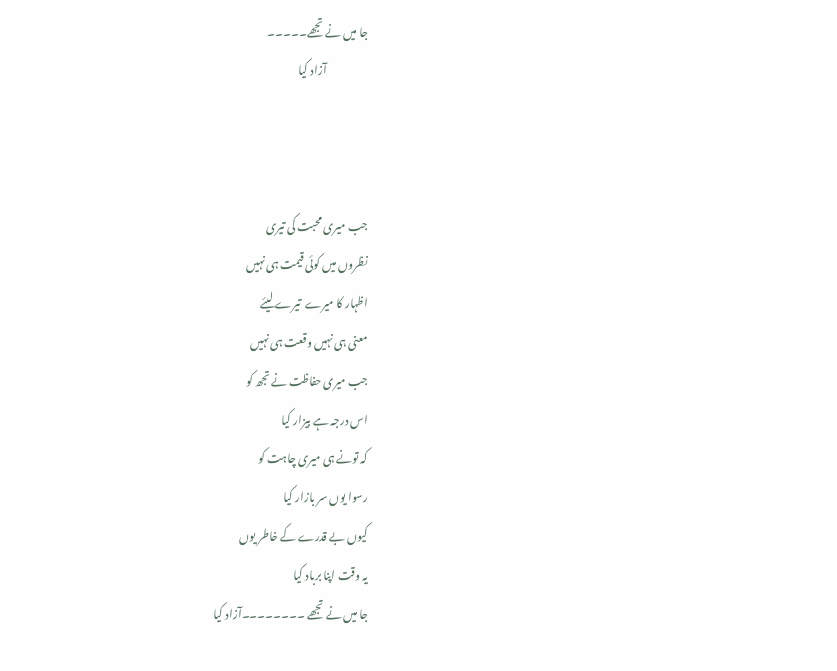جا میں نے تجھے۔۔۔۔۔
                   آزاد کیا



جب میری محبت کی تیری
نظروں میں کوئی قیمت ہی نہیں
اظہار کا میرے  تیرے لیئے
معنی ہی نہیں وقعت ہی نہیں
جب میری حفاظت نے تجھ کو
اس درجہ ہے بیزار کیا
کہ تونے ہی میری چاہت کو
رسوا یوں سر بازار کیا
کیوں بے قدرے کے خاطر یوں
یہ وقت اپنا برباد کیا
جا میں نے تجھے ۔۔۔۔۔۔۔۔آزاد کیا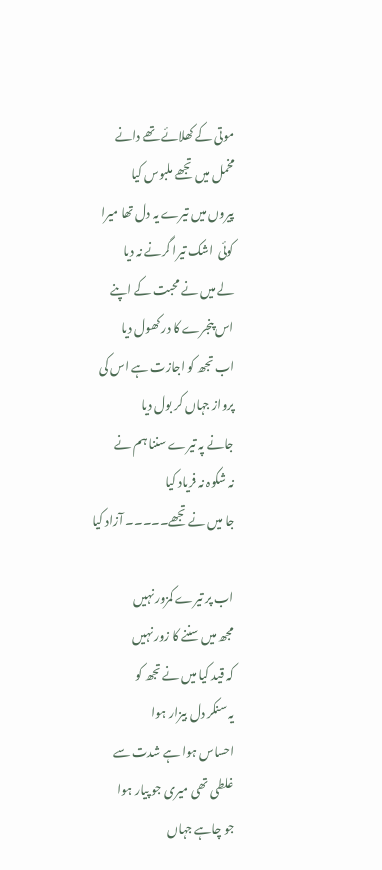موتی کے کھلائے تھے دانے
مخمل میں تجھے ملبوس کیا
پیروں میں تیرے یہ دل تھا میرا
کوئی  اشک تیرا گرنے نہ دیا
لے میں نے محبت کے اپنے
اس پنجرے کا در کھول دیا
اب تجھ کو اجازت ہے اس کی
پرواز جہاں کر بول دیا
جانے پہ تیرے سننا ہم نے
نہ شکوہ نہ فریاد کیا
جا میں نے تجھے۔۔۔۔۔ آزاد کیا

اب پر تیرے کمزور نہیں
مجھ میں سننے کا زور نہیں
کہ قید کیا میں نے تجھ کو
یہ سنکر دل بیزار ہوا
احساس ہوا ہے شدت سے
غلطی تھی میری جو پیار ہوا
جو چاہے جہاں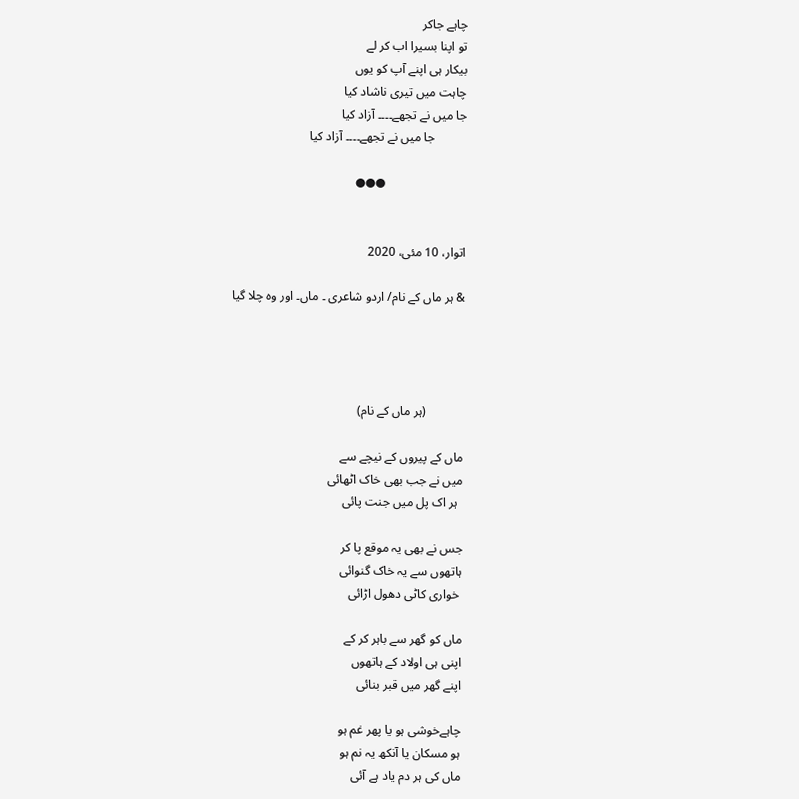چاہے جاکر
تو اپنا بسیرا اب کر لے
بیکار ہی اپنے آپ کو یوں
چاہت میں تیری ناشاد کیا
جا میں نے تجھے۔۔۔۔ آزاد کیا
          جا میں نے تجھے۔۔۔۔ آزاد کیا

                          ●●●


اتوار، 10 مئی، 2020

& ہر ماں کے نام/ اردو شاعری ۔ ماں۔ اور وہ چلا گیا




            (ہر ماں کے نام)

ماں کے پیروں کے نیچے سے
میں نے جب بھی خاک اٹھائی
  ہر اک پل میں جنت پائی

جس نے بھی یہ موقع پا کر
ہاتھوں سے یہ خاک گنوائی
 خواری کاٹی دھول اڑائی

ماں کو گھر سے باہر کر کے
اپنی ہی اولاد کے ہاتھوں
اپنے گھر میں قبر بنائی

چاہےخوشی ہو یا پھر غم ہو
ہو مسکان یا آنکھ یہ نم ہو
ماں کی ہر دم یاد ہے آئی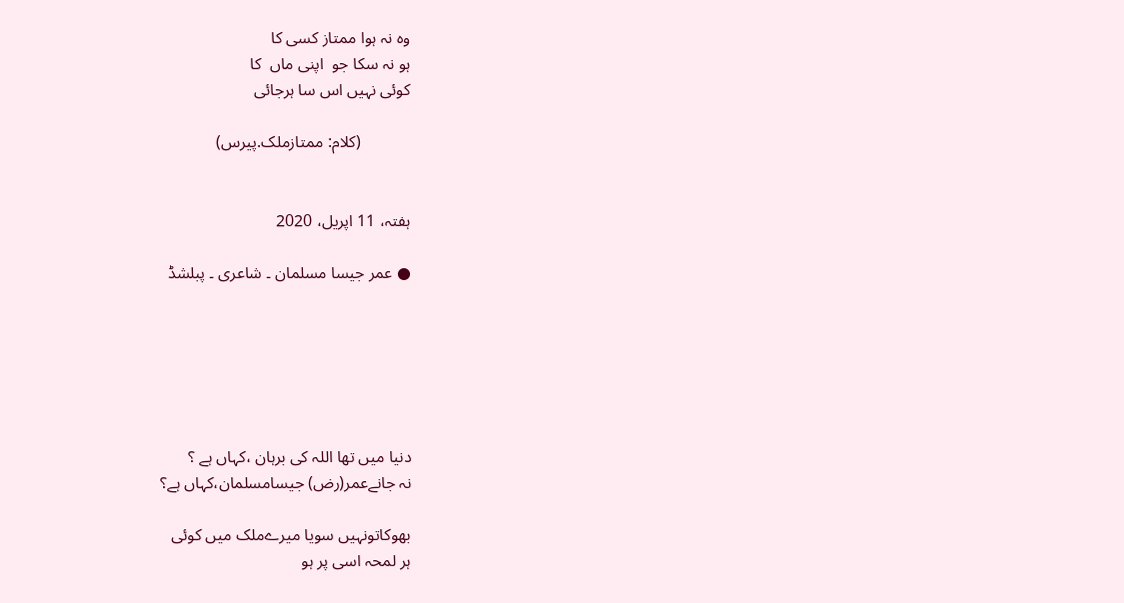وہ نہ ہوا ممتاز کسی کا
ہو نہ سکا جو  اپنی ماں  کا
کوئی نہیں اس سا ہرجائی

            (کلام: ممتازملک.پیرس)


ہفتہ، 11 اپریل، 2020

● عمر جیسا مسلمان ۔ شاعری ۔ پبلشڈ






دنیا میں تھا اللہ کی برہان ،کہاں ہے ؟
نہ جانےعمر(رض) جیسامسلمان،کہاں ہے؟

بھوکاتونہیں سویا میرےملک میں کوئی
ہر لمحہ اسی پر ہو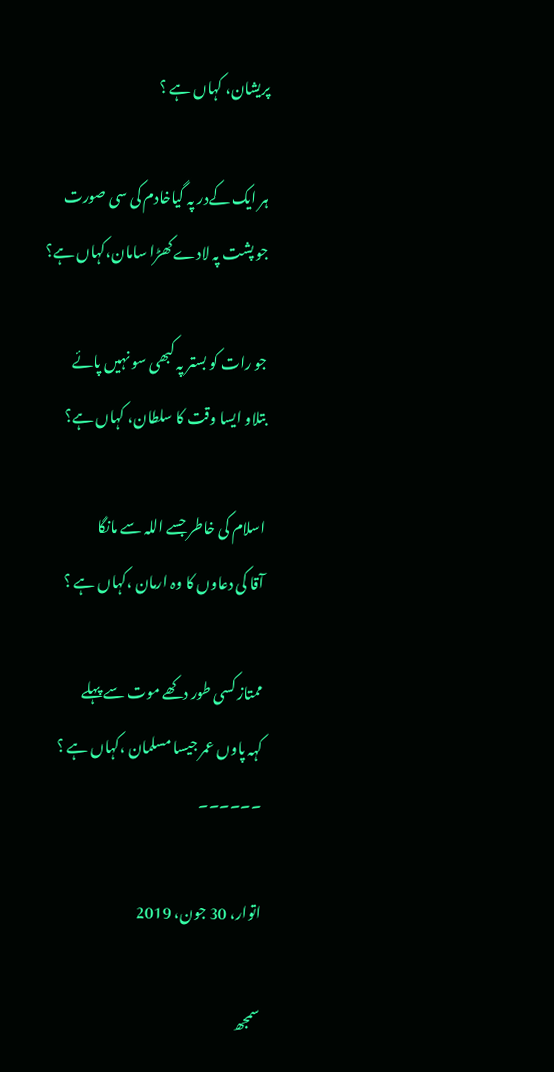پریشان، کہاں ہے ؟

ہر ایک کےدر پہ گیاخادم کی سی صورت
جو پشت پہ لادے کھڑا سامان،کہاں ہے؟

جو رات کو بستر پہ کبھی سو نہیں پائے
بتلاو ایسا وقت کا سلطان، کہاں ہے؟

اسلام کی خاطر جسے اللہ سے مانگا
آقا کی دعاوں کا وہ ارمان ،کہاں ہے ؟

ممتاز کسی طور دکھے موت سے پہلے
کہہ پاوں عمر جیسا مسلمان ،کہاں ہے ؟
۔۔۔۔۔۔

اتوار، 30 جون، 2019

سمجھ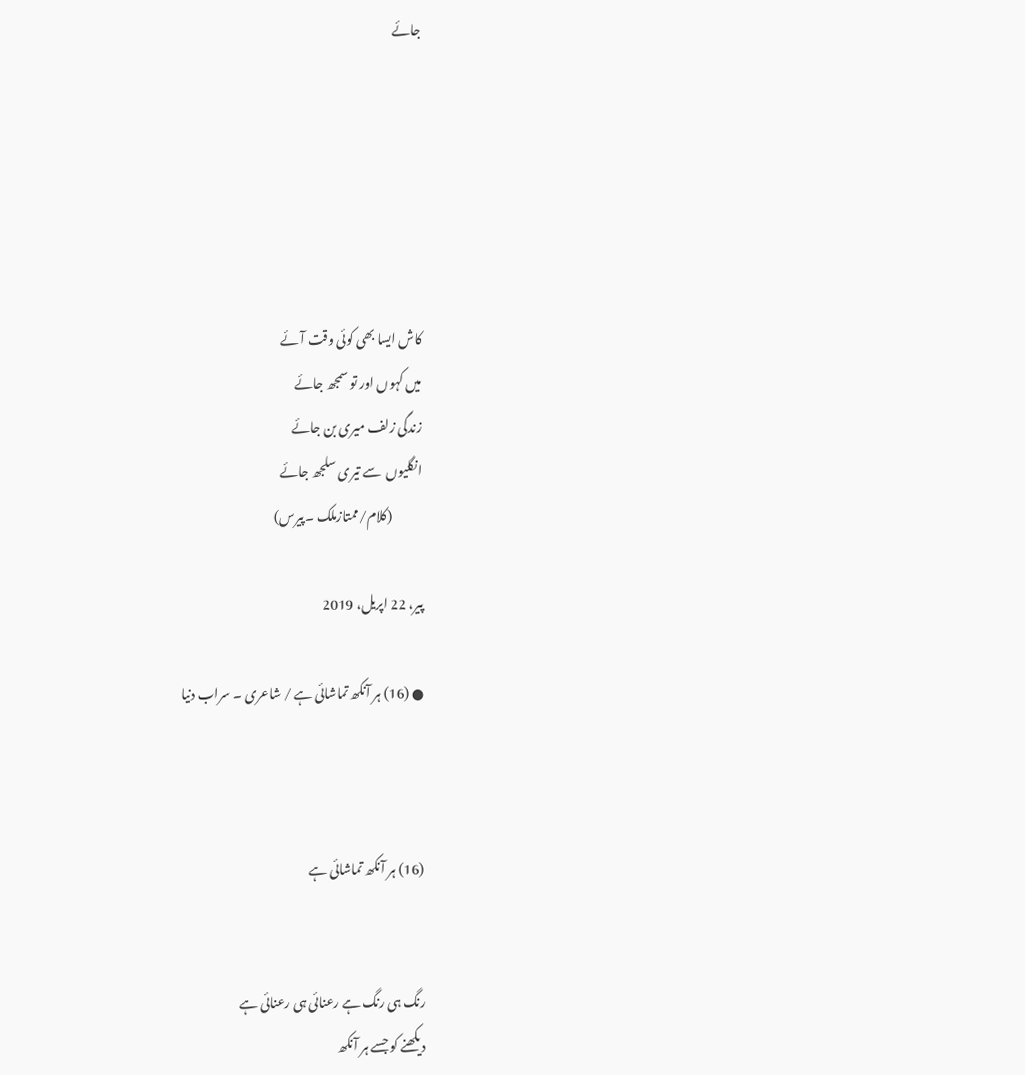جائے






کاش ایسا بھی کوئی وقت آئے
میں کہوں اور تو سمجھ جائے
زندگی زلف میری بن جائے
انگلیوں  سے تیری سلجھ جائے
            (کلام/ممتازملک ۔پیرس)

پیر، 22 اپریل، 2019

● (16) ہر آنکھ تماشائی ہے / شاعری ۔ سراب دنیا



(16) ہر آنکھ تماشائی ہے


رنگ ہی رنگ ہے رعنائی ہی رعنائی ہے
دیکھنے کو جسے ہر آنکھ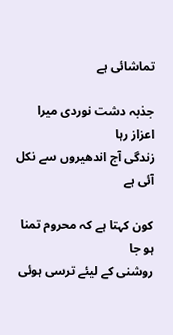تماشائی ہے

جذبہ دشت نوردی میرا اعزاز رہا
زندگی آج اندھیروں سے نکل آئی ہے

کون کہتا ہے کہ محروم تمنا ہو جا
روشنی کے لیئے ترسی ہوئی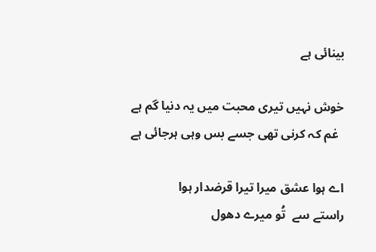بینائی ہے

خوش نہیں تیری محبت میں یہ دنیا گم ہے
  غم کہ کرنی تھی جسے بس وہی ہرجائی ہے

اے ہوا عشق میرا تیرا قرضدار ہوا
راستے سے  تُو میرے دھول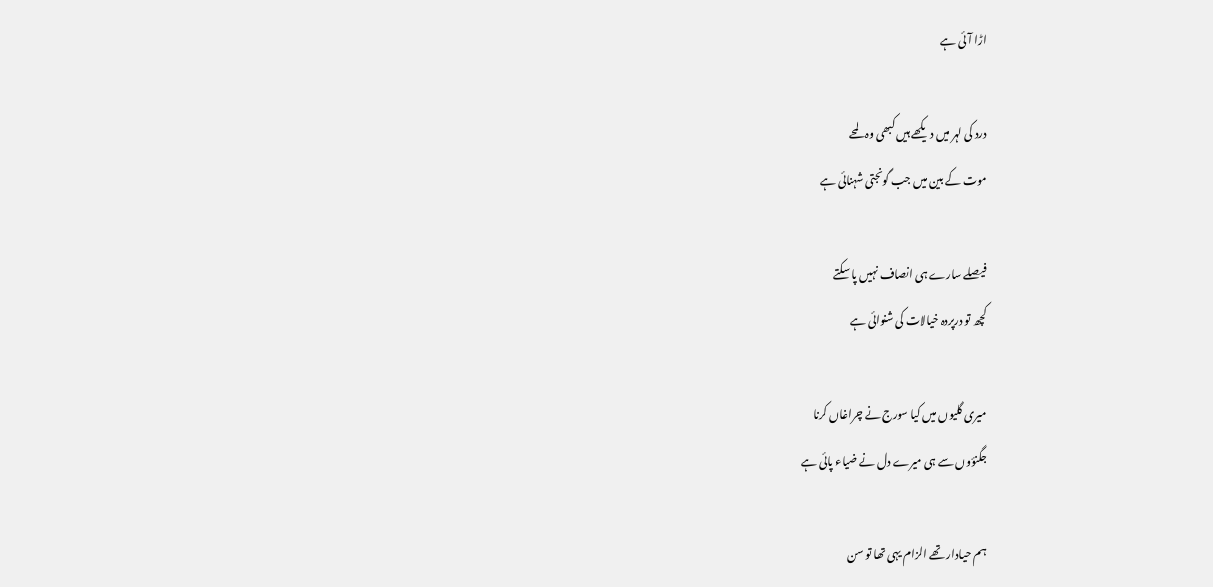اڑا آئی ہے

درد کی لہر میں دیکھے ہیں کبھی وہ لمحے
موت کے بین میں جب گونجتی شہنائی ہے

فیصلے سارے ہی انصاف نہیں پا سکتے
کچھ تو درپردہ خیالات کی شنوائی ہے

میری گلیوں میں کیا سورج نے چراغاں کرنا
جگنؤوں سے ہی میرے دل نے ضیاء پائی ہے

ہم حیادار تھے الزام یہی تھا تو سن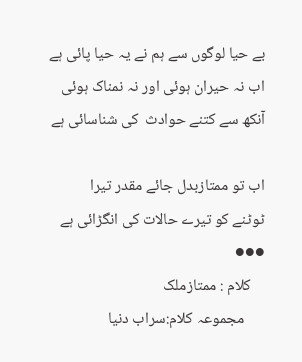بے حیا لوگوں سے ہم نے یہ حیا پائی ہے
اب نہ حیران ہوئی اور نہ نمناک ہوئی
آنکھ سے کتنے حوادث  کی شناسائی ہے

اب تو ممتازبدل جائے مقدر تیرا
ٹوٹنے کو تیرے حالات کی انگڑائی ہے
●●●
    کلام : ممتازملک
      مجموعہ کلام:سراب دنیا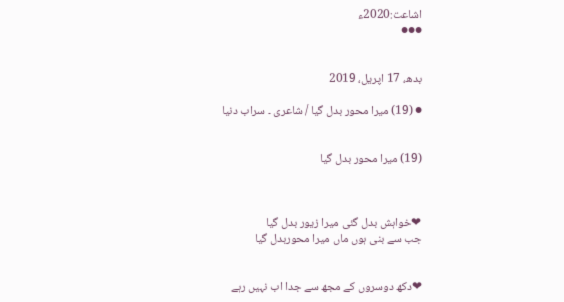اشاعت:2020ء
●●●


بدھ، 17 اپریل، 2019

● (19) میرا محور بدل گیا / شاعری ۔ سراب دنیا


(19) میرا محور بدل گیا



❤خواہش بدل گئی میرا زیور بدل گیا
جب سے بنی ہوں ماں میرا محوربدل گیا


❤دکھ دوسروں کے مجھ سے جدا اب نہیں رہے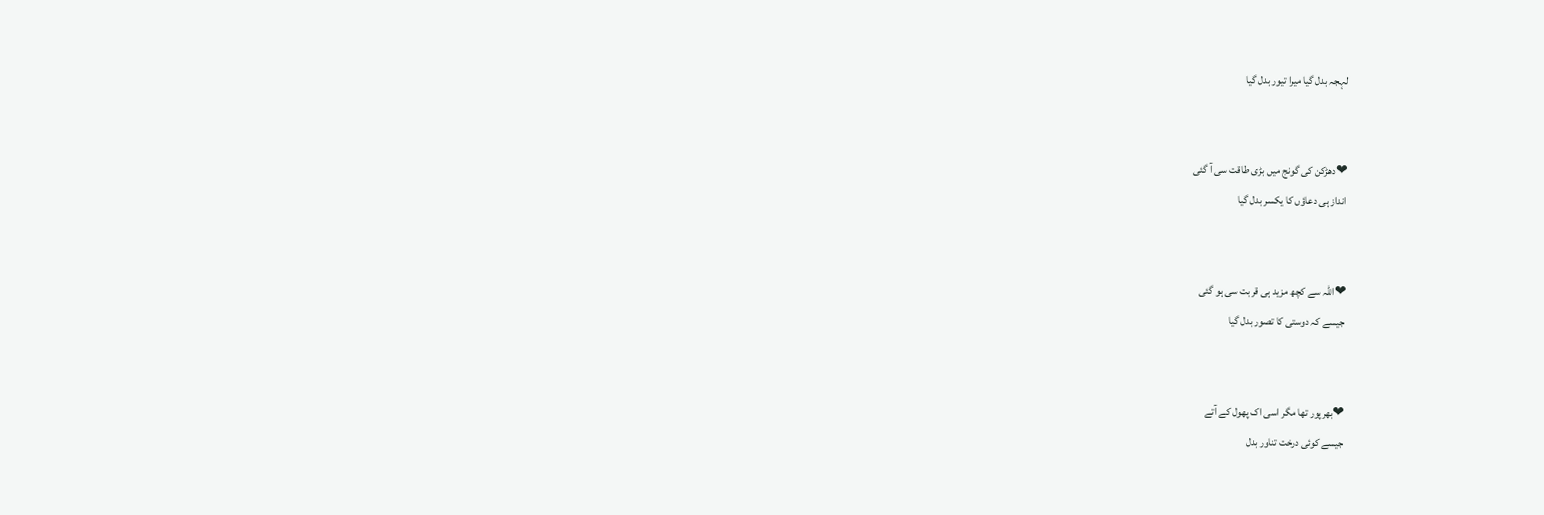لہجہ بدل گیا میرا تیور بدل گیا


❤دھڑکن کی گونج میں بڑی طاقت سی آ گئی
انداز ہی دعاؤں کا یکسر بدل گیا


❤اللہ سے کچھ مزید ہی قربت سی ہو گئی
جیسے کہ دوستی کا تصور بدل گیا


❤بھرپور تھا مگر اسی اک پھول کے آتے
جیسے کوئی درخت تناور بدل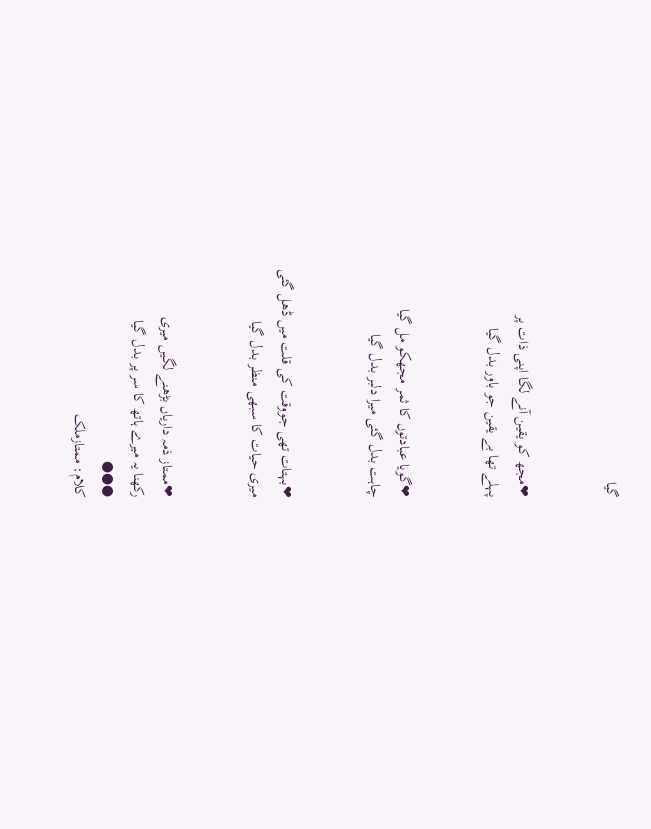گیا


❤مجھ کو یقین آنے لگا اپنی ذات پر
پہلے تھا بے یقین جو باور بدل گیا


❤گویا عبادتوں کا ثمر مجھکو مل گیا
چاہت بدل گئی میرا دلبر بدل گیا


❤بہتات تھی جووقت کی قلت میں ڈھل گئی
میری حیات کا سبھی منظر بدل گیا


❤ممتاز ذمہ داریاں بڑھنے لگیں میری
رکھنا یہ میرے ہاتھ کا سر پر بدل گیا
●●●
کلام: ممتازملک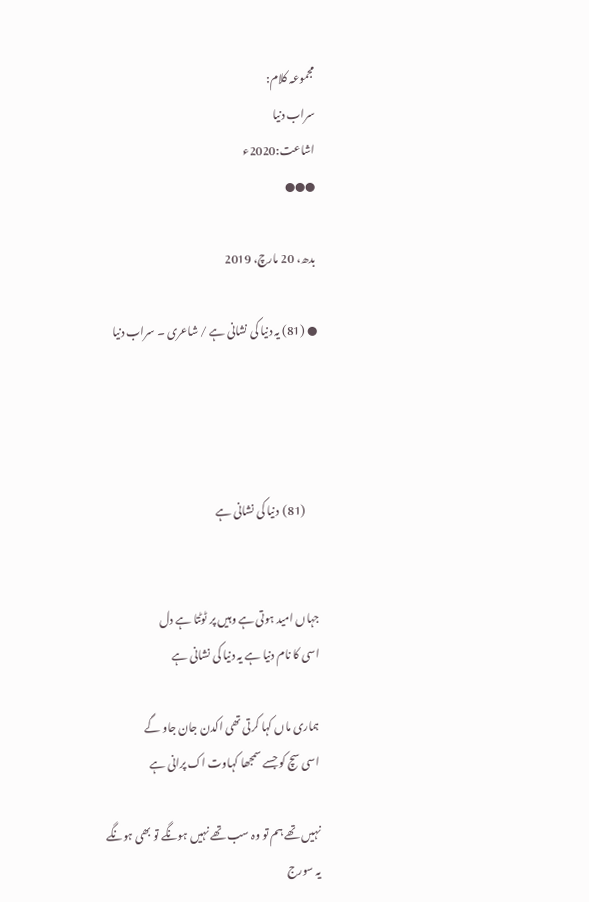مجموعہ کلام:
سراب دنیا
اشاعت:2020ء
●●●

بدھ، 20 مارچ، 2019

● (81) یہ دنیا کی نشانی ہے / شاعری ۔ سراب دنیا




      (81)  دنیا کی نشانی ہے


جہاں امید ہوتی ہے وہیں پر ٹوٹتا ہے دل
اسی کا نام دنیا ہے یہ دنیا کی نشانی ہے

ہماری ماں کہا کرتی تھی اکدن جان جاو گے
اسی سچ کو جسے سمجھا کہاوت اک پرانی ہے

نہیں تھے ہم تو وہ سب تھے نہیں ہونگے تو بھی ہونگے
یہ سورج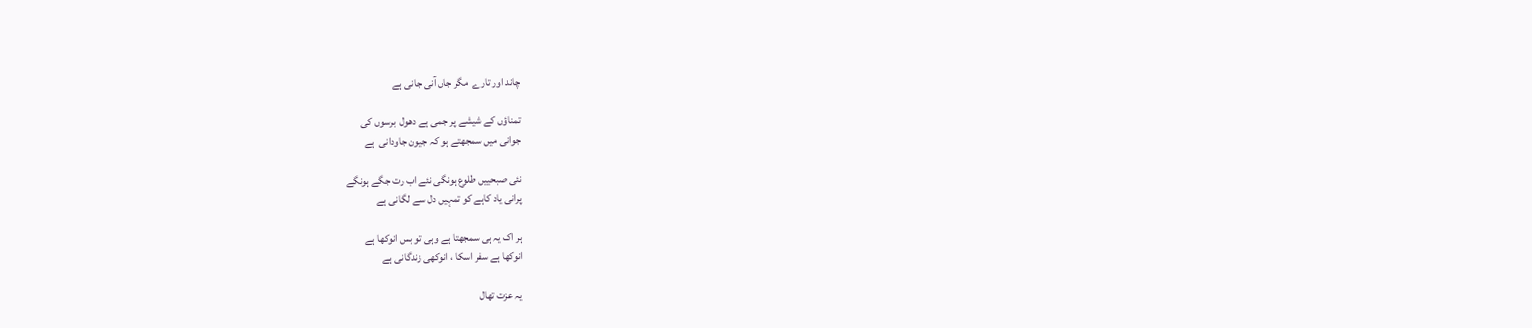چاند اور تارے  مگر جاں آنی جانی ہے

تمناؤں کے شیشے پر جمی ہے دھول  برسوں کی
جوانی میں سمجھتے ہو کہ جیون جاودانی  ہے

نئی صبحییں طلوع ہونگی نئے اب رت جگے ہونگے
پرانی یاد کاہے کو تمہیں دل سے لگانی ہے

ہر اک یہ ہی سمجھتا ہے وہی تو بس انوکھا ہے
انوکھا ہے سفر اسکا ، انوکھی زندگانی ہے

یہ عزت تھال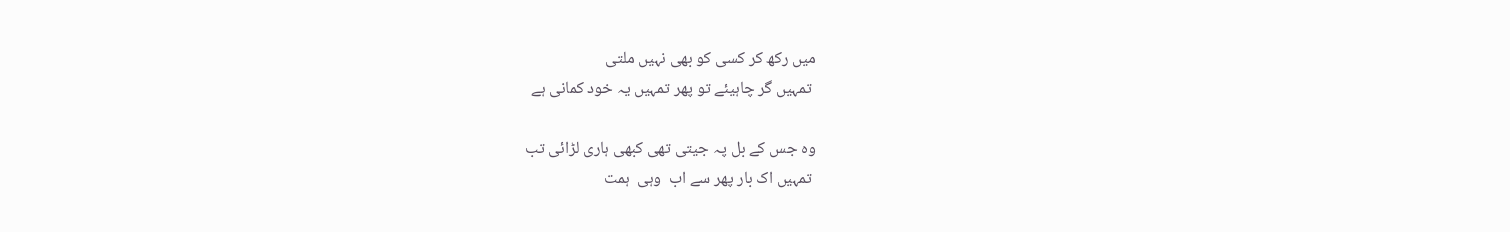میں رکھ کر کسی کو بھی نہیں ملتی
 تمہیں گر چاہیئے تو پھر تمہیں یہ خود کمانی ہے

وہ جس کے بل پہ جیتی تھی کبھی ہاری لڑائی تب
 تمہیں اک بار پھر سے اب  وہی  ہمت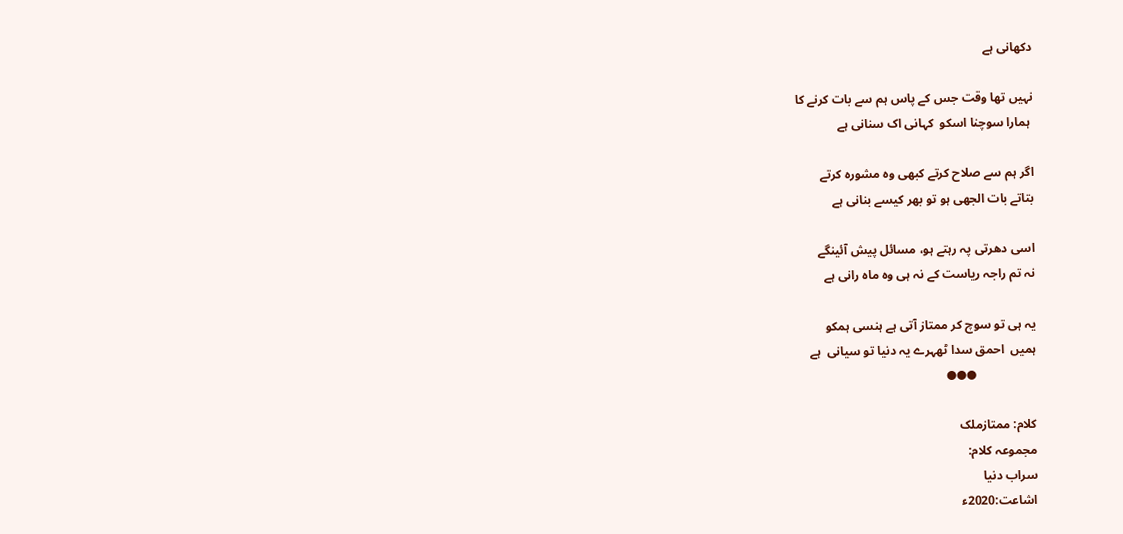دکھانی ہے

نہیں تھا وقت جس کے پاس ہم سے بات کرنے کا
 ہمارا سوچنا اسکو  کہانی اک سنانی ہے

اگر ہم سے صلاح کرتے کبھی وہ مشورہ کرتے
بتاتے بات الجھی ہو تو بھر کیسے بنانی ہے

اسی دھرتی پہ رہتے ہو، مسائل پیش آئینگے
نہ تم راجہ ریاست کے نہ ہی وہ ماہ رانی ہے

یہ ہی تو سوچ کر ممتاز آتی ہے ہنسی ہمکو
ہمیں  احمق سدا ٹھہرے یہ دنیا تو سیانی  ہے
                   ●●●

کلام: ممتازملک
مجموعہ کلام:
سراب دنیا
اشاعت:2020ء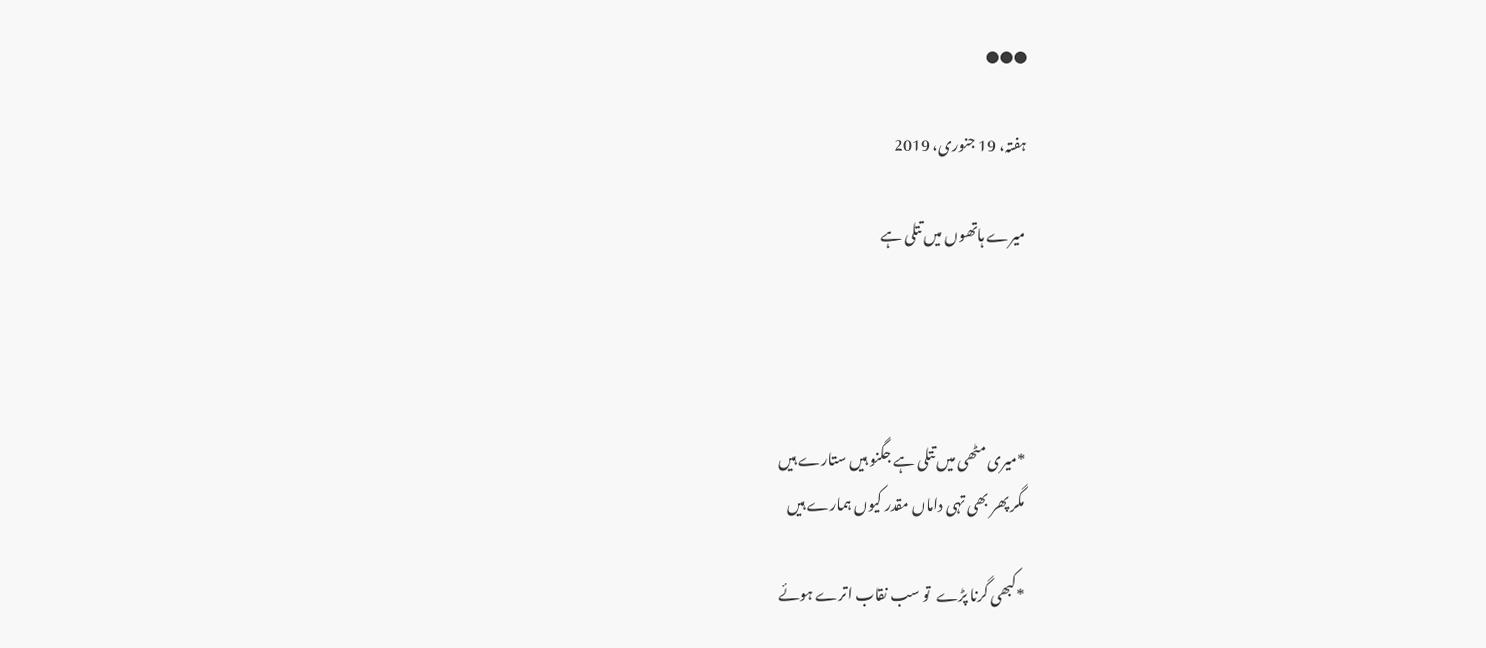●●●

ہفتہ، 19 جنوری، 2019

میرے ہاتھوں میں تتلی ہے




*میری مٹھی میں تتلی ہے جگنو ہیں ستارے ہیں
مگر پھر بھی تہی داماں مقدر کیوں ہمارے ہیں

*کبھی گرنا پڑے  تو سب نقاب اترے ہوئے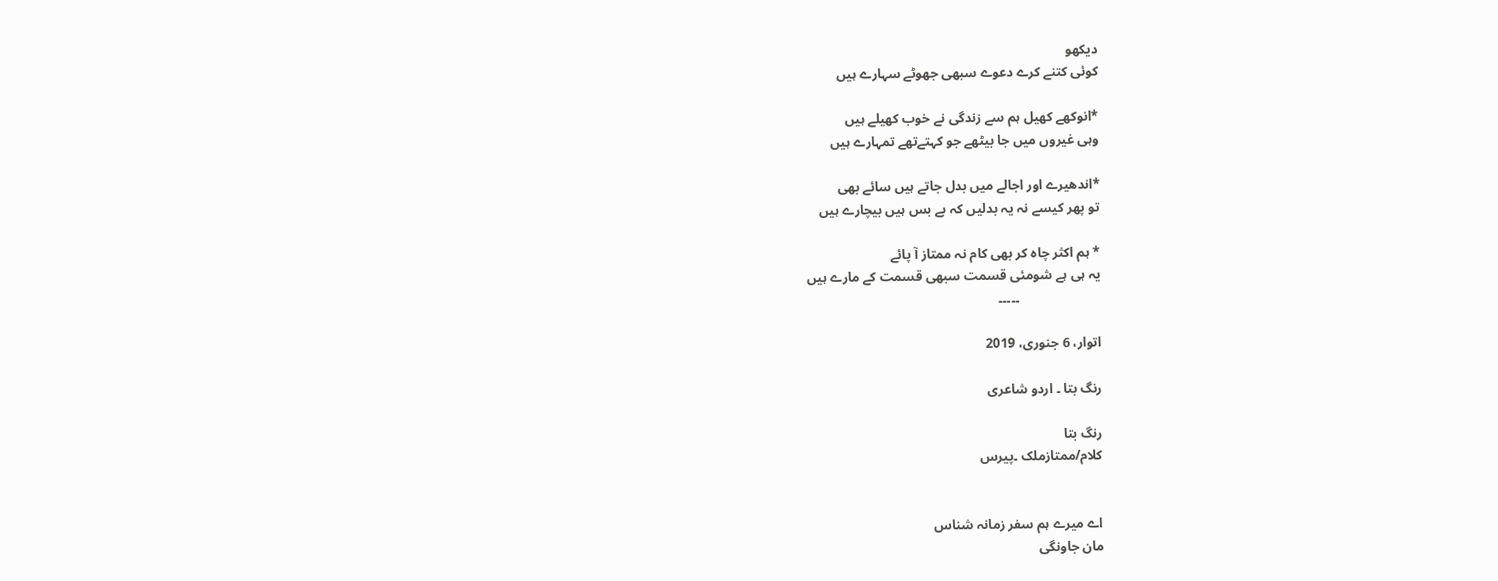دیکھو
کوئی کتنے کرے دعوے سبھی جھوٹے سہارے ہیں

*انوکھے کھیل ہم سے زندگی نے خوب کھیلے ہیں
وہی غیروں میں جا بیٹھے جو کہتےتھے تمہارے ہیں

*اندھیرے اور اجالے میں بدل جاتے ہیں سائے بھی
تو پھر کیسے نہ یہ بدلیں کہ بے بس ہیں بیچارے ہیں

* ہم اکثر چاہ کر بھی کام نہ ممتاز آ پائے
یہ ہی ہے شومئی قسمت سبھی قسمت کے مارے ہیں
                        ۔۔۔۔۔

اتوار، 6 جنوری، 2019

رنگ بتا ۔ اردو شاعری

رنگ بتا
کلام/ممتازملک ۔پیرس


اے میرے ہم سفر زمانہ شناس
مان جاونگی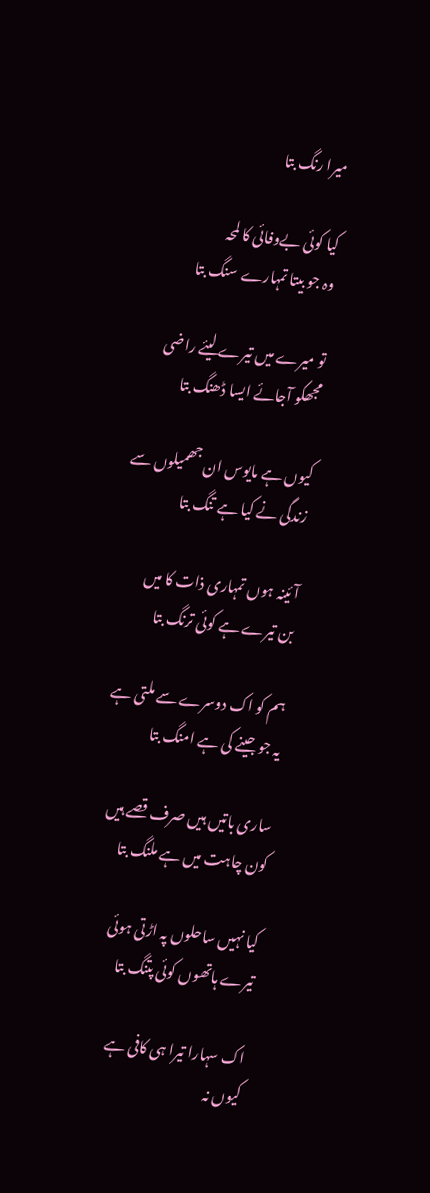میرا رنگ بتا

کیا کوئی بےوفائی کا لمحہ
وہ جو بیتا تمہارے سنگ بتا

تو میرے میں تیرے لیئے راضی
مجھکو آجائے ایسا ڈھنگ بتا

کیوں ہے مایوس ان جھمیلوں سے
زندگی نے کیا ہے تنگ بتا

آئینہ ہوں تمہاری ذات کا میں
بن تیرے ہے کوئی ترنگ بتا

ہم کو اک دوسرے سے ملتی ہے
یہ جو جینے کی ہے امنگ بتا

ساری باتیں ہیں صرف قصے ہیں
کون چاہت میں ہے ملنگ بتا

کیا نہیں ساحلوں پہ اڑتی ہوئی
تیرے ہاتھوں کوئی پتنگ بتا

اک سہارا تیرا ہی کافی ہے
کیوں نہ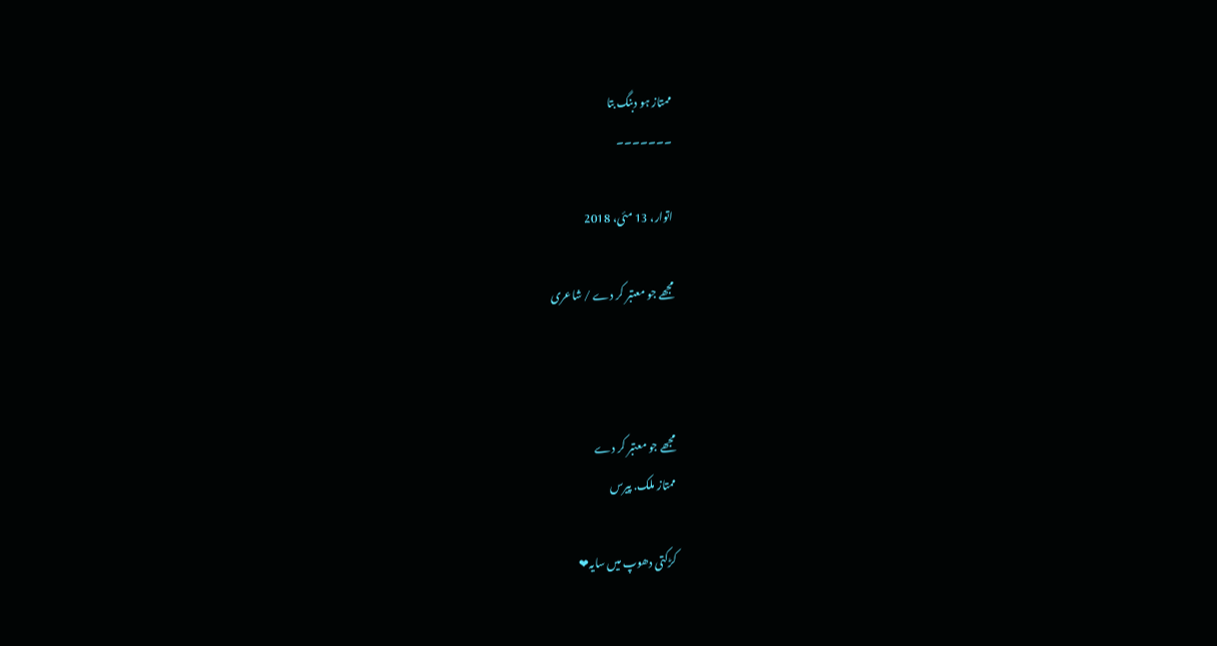ممتاز ہو دبنگ بتا
۔۔۔۔۔۔۔

اتوار، 13 مئی، 2018

مجھے جو معتبر کر دے / شاعری



مجھے جو معتبر کر دے
ممتاز ملک. پیرس

کڑکتی دھوپ میں سایہ❤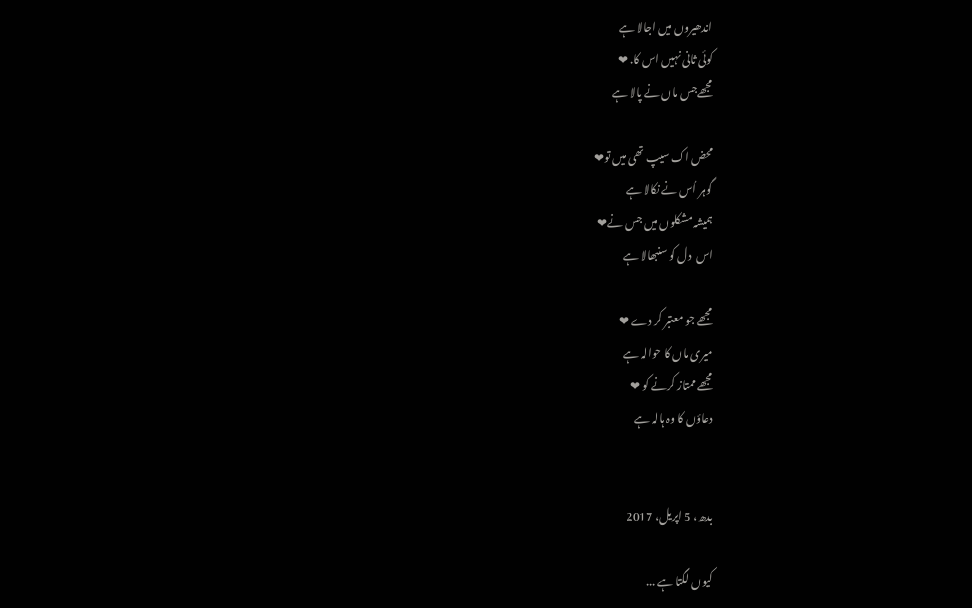اندھیروں میں اجالا ہے
کوئی ثانی نہیں اس کا. ❤
مجھےجس ماں نے پالا ہے

محض اک سیپ تھی میں تو❤
گوہر اُس نے نکالا ہے
ہمیشہ مشکلوں میں جس نے❤
اس  دل کو سنبھالا ہے

مجھے جو معتبر کر دے ❤
میری ماں کا حوالہ ہے
مجھے ممتاز کرنے کو ❤
دعاؤں کا وہ ہالہ ہے


بدھ، 5 اپریل، 2017

کیوں لگتا ہے ...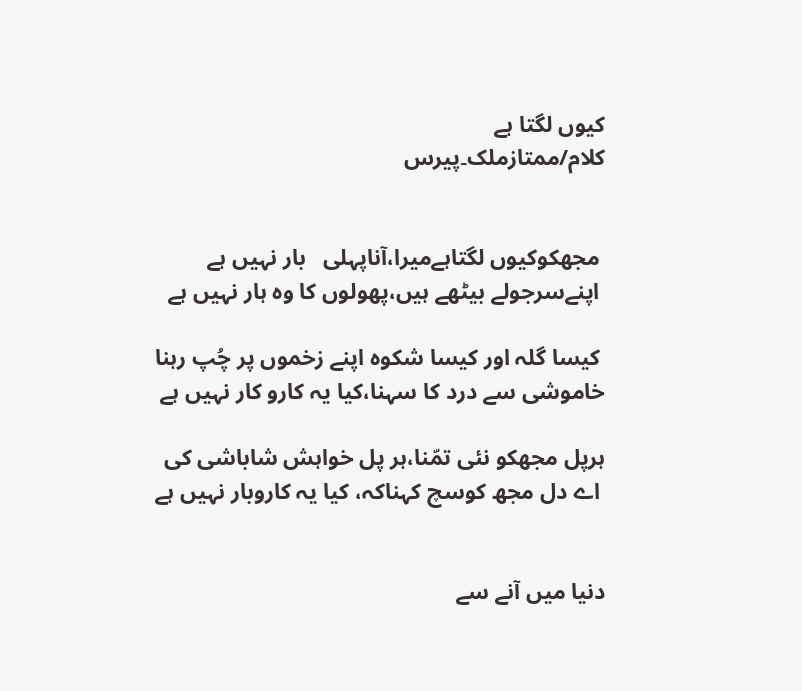کیوں لگتا ہے
کلام/ممتازملک۔پیرس


 مجھکوکیوں لگتاہےمیرا،آناپہلی   بار نہیں ہے
 اپنےسرجولے بیٹھے ہیں،پھولوں کا وہ ہار نہیں ہے

 کیسا گلہ اور کیسا شکوہ اپنے زخموں پر چُپ رہنا
خاموشی سے درد کا سہنا،کیا یہ کارو کار نہیں ہے

ہرپل مجھکو نئی تمّنا،ہر پل خواہش شاباشی کی
 اے دل مجھ کوسچ کہناکہ، کیا یہ کاروبار نہیں ہے


دنیا میں آنے سے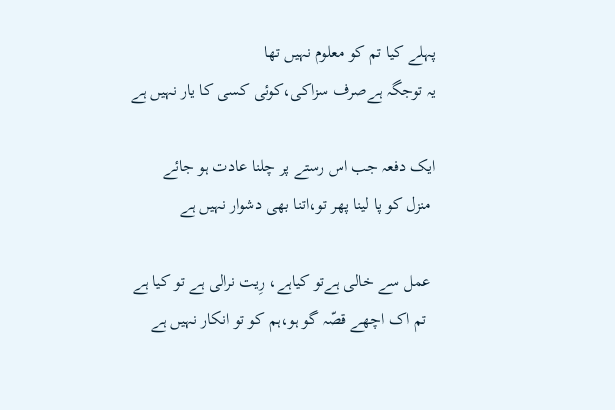پہلے کیا تم کو معلوم نہیں تھا
یہ توجگہ ہےصرف سزاکی،کوئی کسی کا یار نہیں ہے

ایک دفعہ جب اس رستے پر چلنا عادت ہو جائے
 منزل کو پا لینا پھر تو،اتنا بھی دشوار نہیں ہے

 عمل سے خالی ہےتو کیاہے، رِیت نرالی ہے تو کیا ہے
  تم اک اچھے قصّہ گو ہو،ہم کو تو انکار نہیں ہے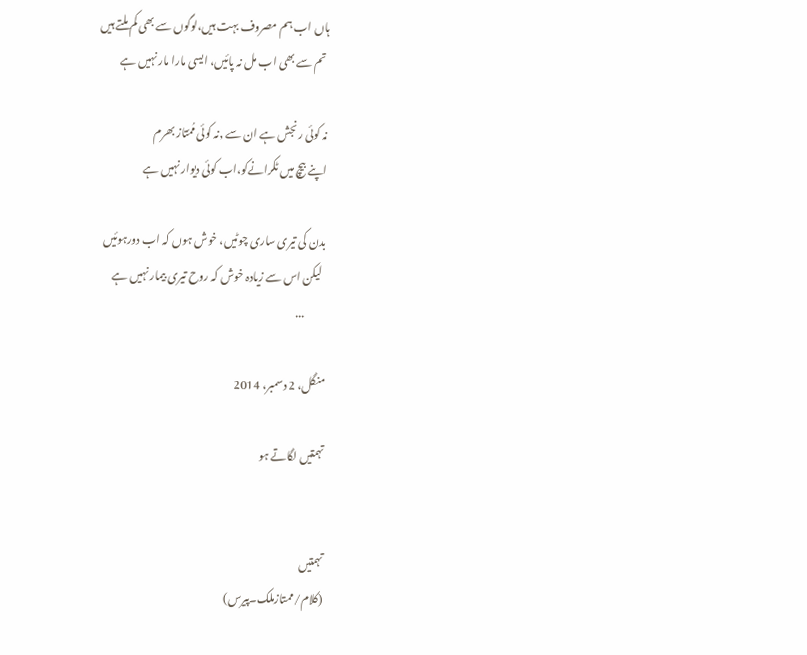ہاں اب ہم مصروف بہت ہیں،لوگوں سے بھی کم ملتے ہیں
 تم سے بھی اب مل نہ پائیں، ایسی مارا مار نہیں ہے

نہ کوئی رنجش ہے ان سے ,نہ کوئی مُمّتاز بھرم
اپنے بیچ میں ٹکرانےکو،اب کوئی دیوار نہیں ہے

بدن کی تیری ساری چوٹیں، خوش ہوں کہ اب دورہوئیں
  لیکن اس سے زیادہ خوش کہ روح تیری بیمار نہیں ہے
          ...

منگل، 2 دسمبر، 2014

تہمتیں لگاتے ہو


تہمتیں
(کلام/ممتازملک۔پیرس)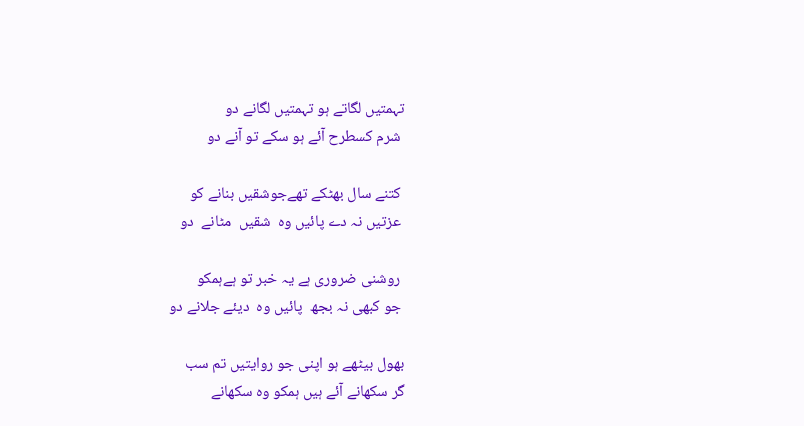تہمتیں لگاتے ہو تہمتیں لگانے دو
 شرم کسطرح آئے ہو سکے تو آنے دو

 کتنے سال بھٹکے تھےجوشقیں بنانے کو
 عزتیں نہ دے پائیں وہ  شقیں  مٹانے  دو

 روشنی ضروری ہے یہ خبر تو ہےہمکو
 جو کبھی نہ بجھ  پائیں وہ  دیئے جلانے دو

بھول بیٹھے ہو اپنی جو روایتیں تم سب
گر سکھانے آئے ہیں ہمکو وہ سکھانے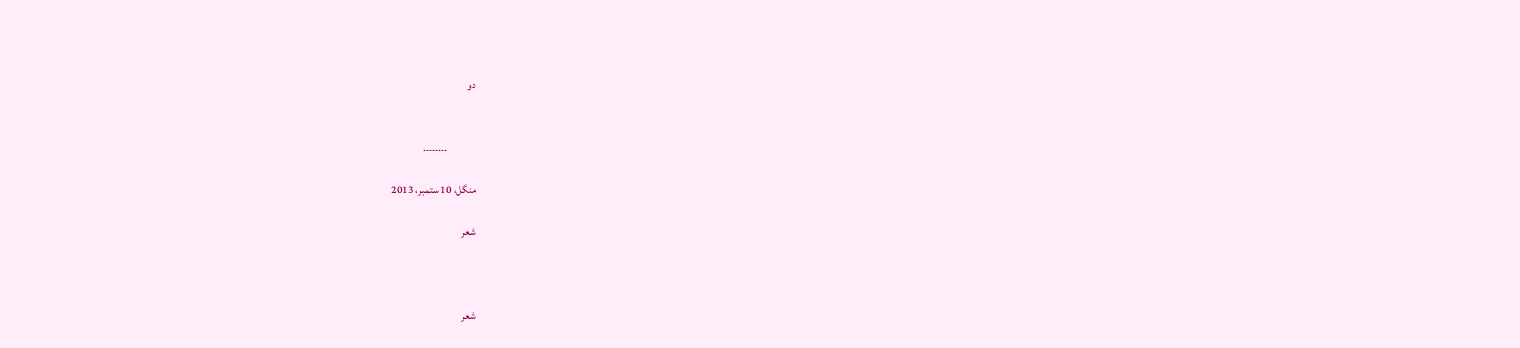دو


             ۔۔۔۔۔۔۔۔

منگل، 10 ستمبر، 2013

شعر



شعر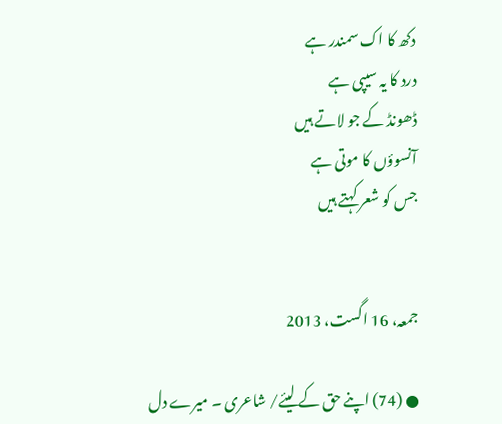دکھ کا اک سمندر ہے
درد کا یہ سیپی ہے
ڈھونڈ کے جو لاتے ہیں
آنسوؤں کا موتی ہے
جس کو شعر کہتے ہیں


جمعہ، 16 اگست، 2013

● (74) اپنے حق کے لیئے/ شاعری ۔ میرے دل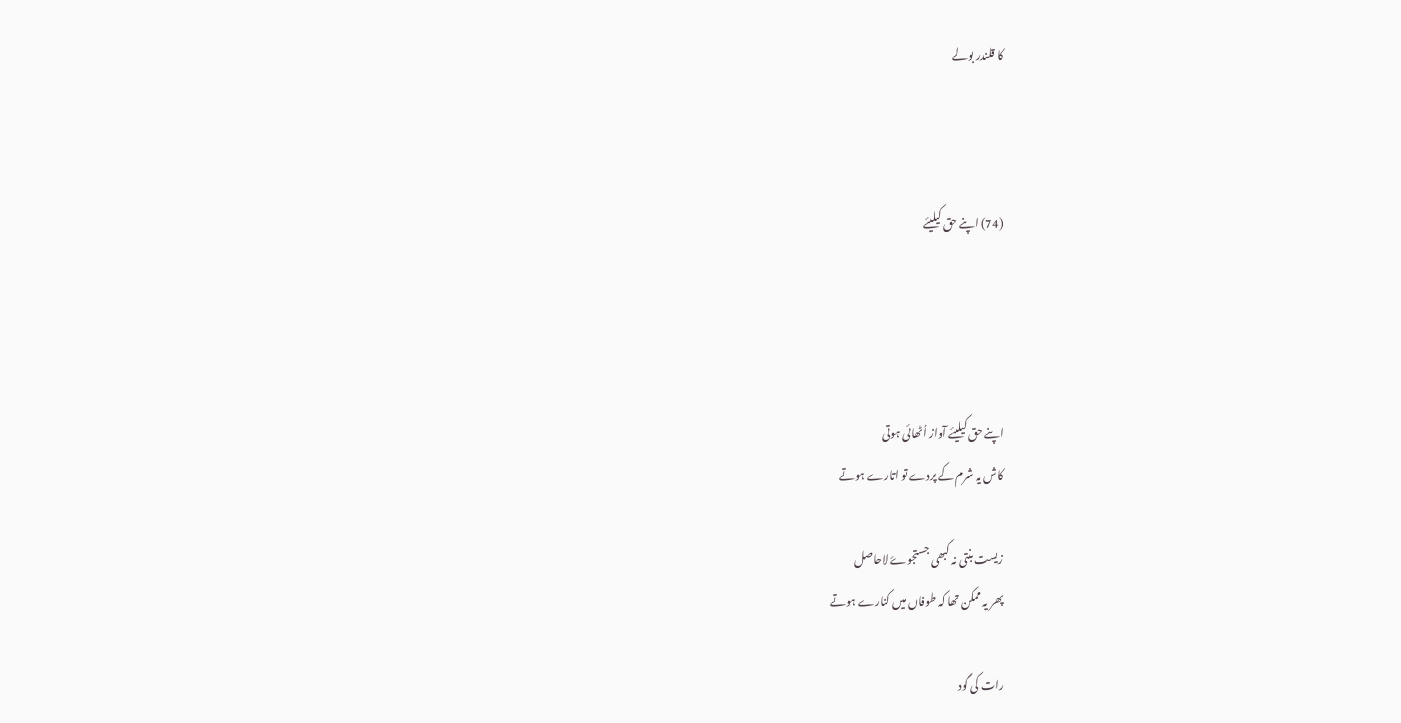کا قلندر بولے



(74) اپنے حق کیلیئے




اپنے حق کیلیئے آواز اُٹھائی ہوتی
کاش یہ شرم کے پردے تو اتارے ہوتے

زیست بنتی نہ کبھی جستجوۓ لاحاصل
پھر یہ ممکن تھا کہ طوفاں میں کنارے ہوتے

رات کی گود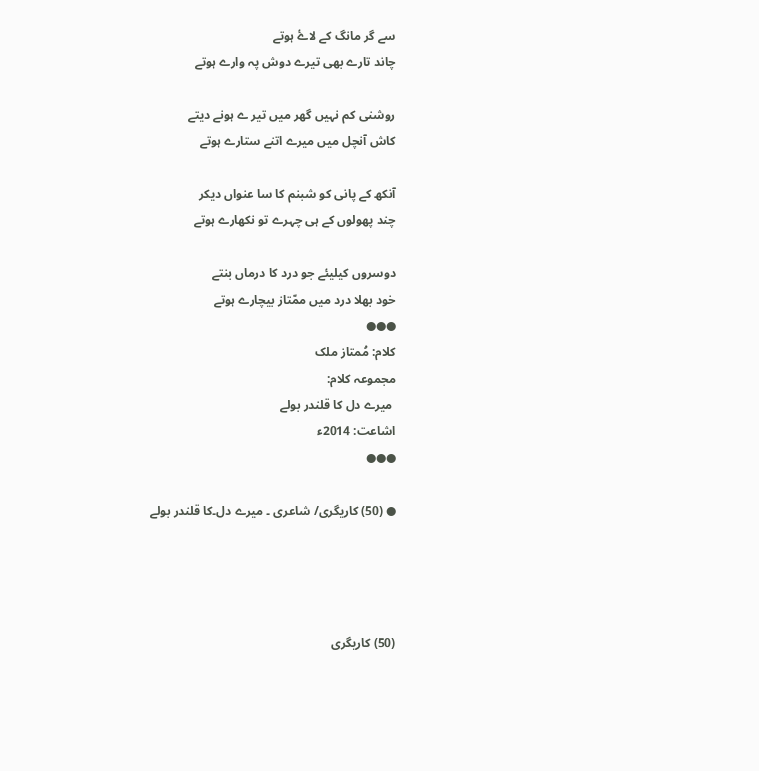سے گر مانگ کے لاۓ ہوتے
چاند تارے بھی تیرے دوش پہ وارے ہوتے

روشنی کم نہیں گھر میں تیر ے ہونے دیتے
کاش آنچل میں میرے اتنے ستارے ہوتے

آنکھ کے پانی کو شبنم کا سا عنواں دیکر
چند پھولوں کے ہی چہرے تو نکھارے ہوتے

دوسروں کیلیئے جو درد کا درماں بنتے
خود بھلا درد میں ممّتاز بیچارے ہوتے
●●●
کلام: مُمتاز ملک
مجموعہ کلام:
 میرے دل کا قلندر بولے
اشاعت: 2014ء
●●●

● (50) کاریگری/ شاعری ۔ میرے دل۔کا قلندر بولے




(50) کاریگری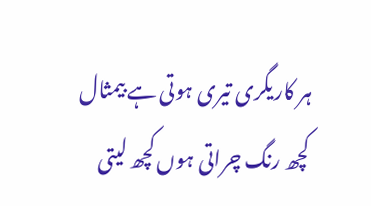ہر کاریگری تیری ہوتی ہے بیمثال
کچھ رنگ چراتی ہوں کچھ لیتی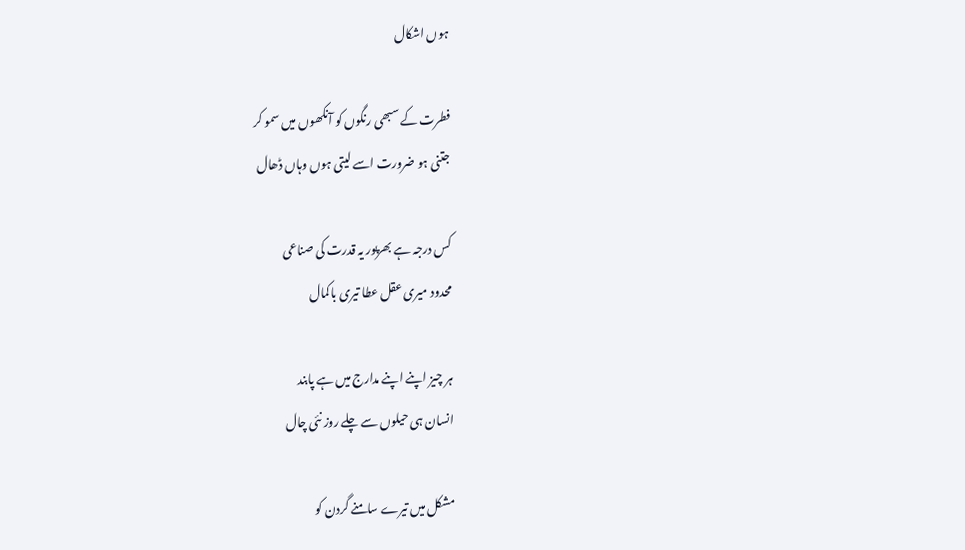ہوں اشکال

فطرت کے سبھی رنگوں کو آنکھوں میں سمو کر
جتنی ہو ضرورت اسے لیتی ہوں وہاں ڈھال

کس درجہ ہے بھرپور یہ قدرت کی صناعی
محدود میری عقل عطا تیری باکمال

ہر چیز اپنے اپنے مدارج میں ہے پابند
انسان ہی حیلوں سے چلے روز نئی چال

مشکل میں تیرے سامنے گردن کو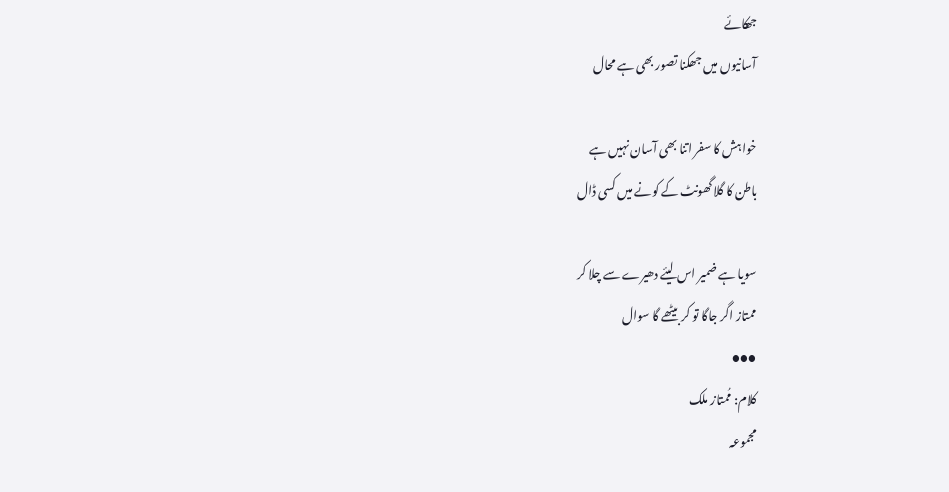جھکائے
آسانیوں میں جھکنا تصور بھی ہے محال

خواہش کا سفر اتنا بھی آسان نہیں ہے
باطن کا گلا گھونٹ کے کونے میں کسی ڈال

سویا ہے ضمیر اس لیئے دھیرے سے چلا کر
ممتاز اگر جاگا تو کر بیٹھے گا سوال
●●●
کلام: مُمتاز ملک
مجموعہ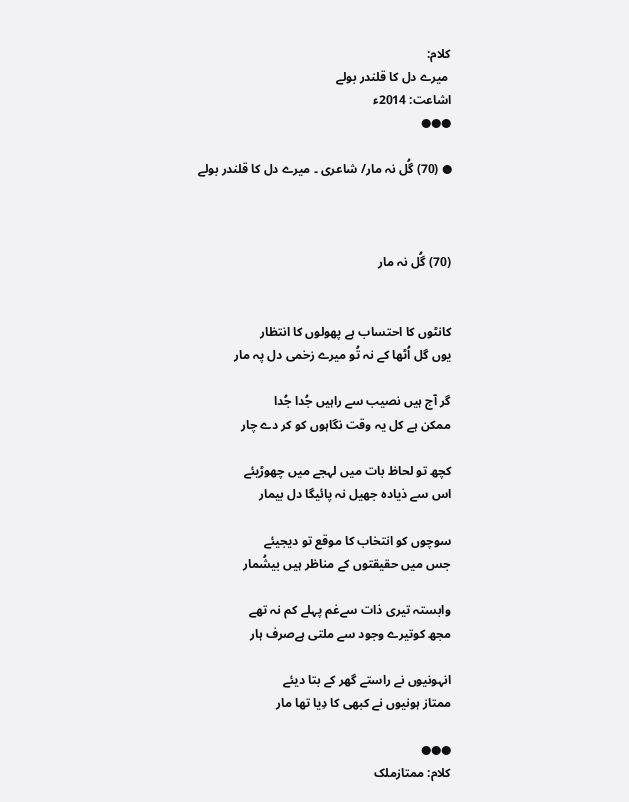کلام:
 میرے دل کا قلندر بولے
اشاعت: 2014ء
●●●

● (70) گُل نہ مار/ شاعری ۔ میرے دل کا قلندر بولے



(70) گُل نہ مار


کانٹوں کا احتساب ہے پھولوں کا انتظار
یوں گل اُٹھا کے نہ تُو میرے زخمی دل پہ مار

گر آج ہیں نصیب سے راہیں جُدا جُدا
ممکن ہے کل یہ وقت نگاہوں کو کر دے چار

کچھ تو لحاظ بات میں لہجے میں چھوڑیئے
اس سے ذیادہ جھیل نہ پائیگا دل بیمار

سوچوں کو انتخاب کا موقع تو دیجیئے
جس میں حقیقتوں کے مناظر ہیں بیشُمار

وابستہ تیری ذات سےغم پہلے کم نہ تھے
مجھ کوتیرے وجود سے ملتی ہےصرف ہار

انہونیوں نے راستے گھر کے بتا دیئے
ممتاز ہونیوں نے کبھی کا دِیا تھا مار

●●●
کلام: ممتازملک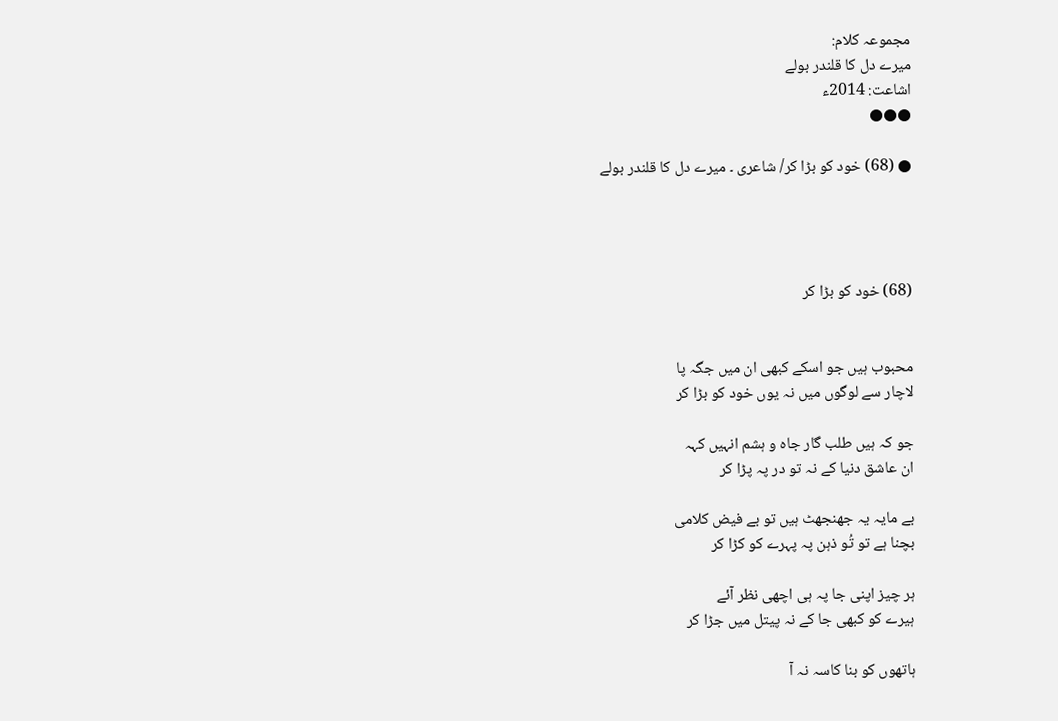مجموعہ کلام:
میرے دل کا قلندر بولے
اشاعت: 2014ء
●●●

● (68) خود کو بڑا کر/ شاعری ۔ میرے دل کا قلندر بولے




(68) خود کو بڑا کر


محبوب ہیں جو اسکے کبھی ان میں جگہ پا
لاچار سے لوگوں میں نہ یوں خود کو بڑا کر

جو کہ ہیں طلب گار جاہ و ہشم انہیں کہہ
ان عاشق دنیا کے نہ تو در پہ پڑا کر

بے مایہ یہ جھنجھٹ ہیں تو بے فیض کلامی
بچنا ہے تو تُو ذہن پہ پہرے کو کڑا کر

ہر چیز اپنی جا پہ ہی اچھی نظر آئے
ہیرے کو کبھی جا کے نہ پیتل میں جڑا کر

ہاتھوں کو بنا کاسہ نہ آ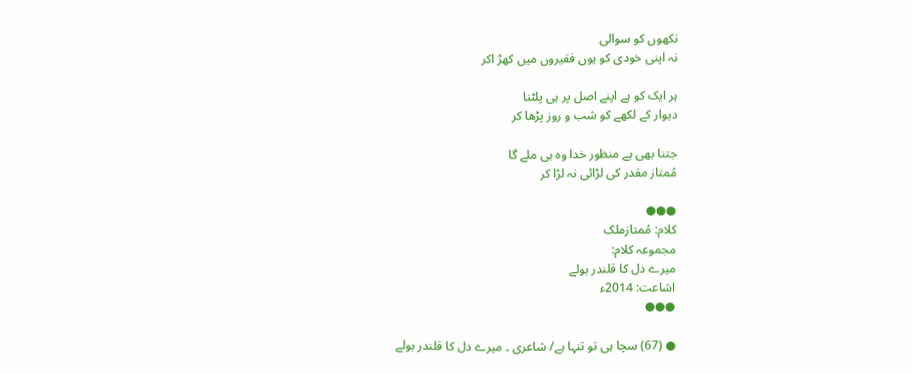نکھوں کو سوالی
نہ اپنی خودی کو یوں فقیروں میں کھڑ اکر

ہر ایک کو ہے اپنے اصل پر ہی پلٹنا
دیوار کے لکھے کو شب و روز پڑھا کر

جتنا بھی ہے منظور خدا وہ ہی ملے گا
مُمتاز مقدر کی لڑائی نہ لڑا کر

●●●
کلام: مُمتازملک
مجموعہ کلام:
میرے دل کا قلندر بولے
اشاعت: 2014ء
●●●

● (67) سچا ہی تو تنہا ہے/ شاعری ۔ میرے دل کا قلندر بولے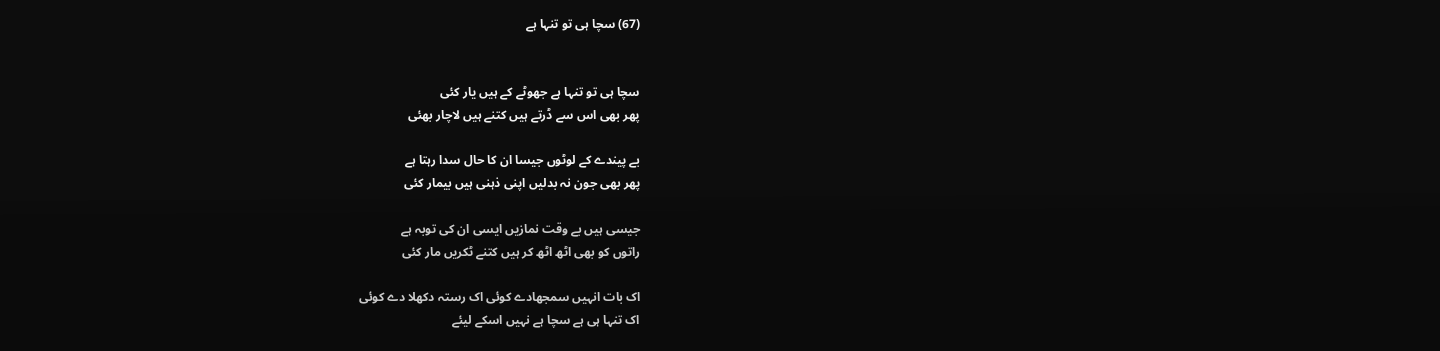(67) سچا ہی تو تنہا ہے


سچا ہی تو تنہا ہے جھوٹے کے ہیں یار کئی
پھر بھی اس سے ڈرتے ہیں کتنے ہیں لاچار بھئی

بے پیندے کے لوٹوں جیسا ان کا حال سدا رہتا ہے
پھر بھی جون نہ بدلیں اپنی ذہنی ہیں بیمار کئی

جیسی ہیں بے وقت نمازیں ایسی ان کی توبہ ہے
راتوں کو بھی اٹھ اٹھ کر ہیں کتنے ٹکریں مار کئی

اک بات انہیں سمجھادے کوئی اک رستہ دکھلا دے کوئی
اک تنہا ہی ہے سچا ہے نہیں اسکے لیئے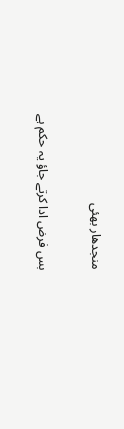منجدھار بھئی

بس فرض ادا کرتے جاؤ یہ حکم ہے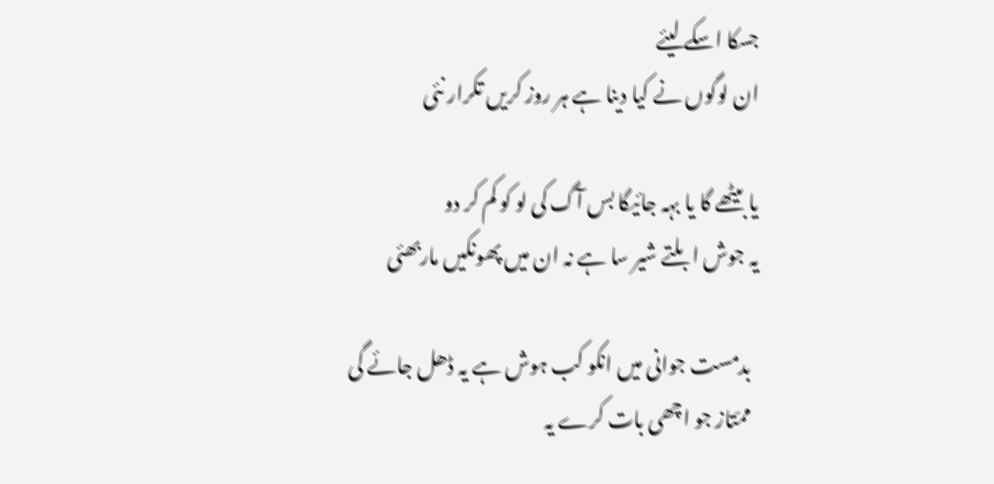جسکا اسکے لیئے
ان لوگوں نے کیا دینا ہے ہر روز کریں تکرار نئی

یا بیٹھے گا یا بہہ جائیگا بس آگ کی لو کو کم کر دو
یہ جوش ابلتے شیر سا ہے نہ ان میں پھونکیں ماربھئی

  بدمست جوانی میں انکو کب ہوش ہے یہ ڈھل جائے گی
  ممّتاز جو اچھی بات کرے یہ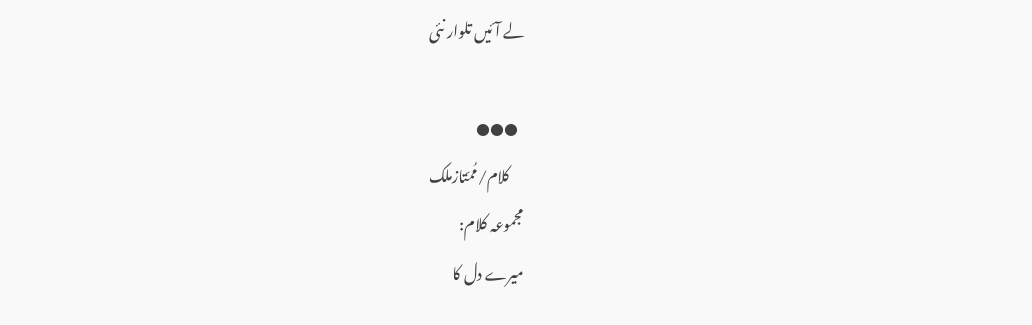لے آئیں تلوار نئی

  ●●●
     کلام/مُمّتازملک
مجموعہ کلام:
میرے دل کا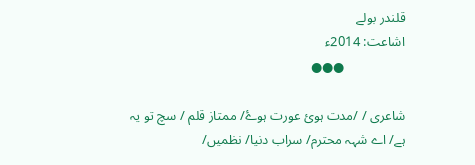قلندر بولے
اشاعت: 2014ء
                  ●●●

شاعری / /مدت ہوئ عورت ہوۓ/ ممتاز قلم / سچ تو یہ ہے/ اے شہہ محترم/ سراب دنیا/ نظمیں/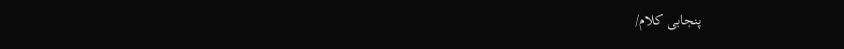پنجابی کلام/